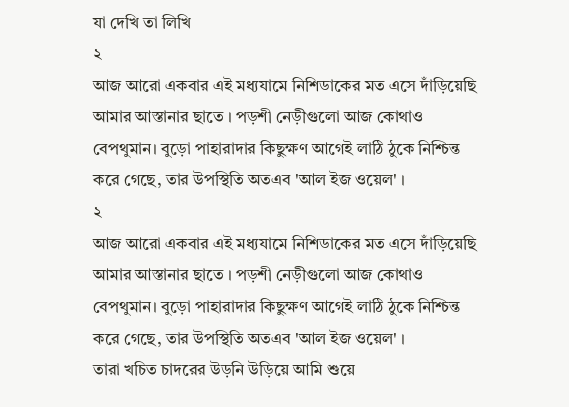যা দেখি তা লিখি
২
আজ আরো একবার এই মধ্যযামে নিশিডাকের মত এসে দাঁড়িয়েছি আমার আস্তানার ছাতে । পড়শী নেড়ীগুলো আজ কোথাও বেপথুমান। বুড়ো পাহারাদার কিছুক্ষণ আগেই লাঠি ঠুকে নিশ্চিন্ত করে গেছে, তার উপস্থিতি অতএব 'আল ইজ ওয়েল' ।
২
আজ আরো একবার এই মধ্যযামে নিশিডাকের মত এসে দাঁড়িয়েছি আমার আস্তানার ছাতে । পড়শী নেড়ীগুলো আজ কোথাও বেপথুমান। বুড়ো পাহারাদার কিছুক্ষণ আগেই লাঠি ঠুকে নিশ্চিন্ত করে গেছে, তার উপস্থিতি অতএব 'আল ইজ ওয়েল' ।
তারা খচিত চাদরের উড়নি উড়িয়ে আমি শুয়ে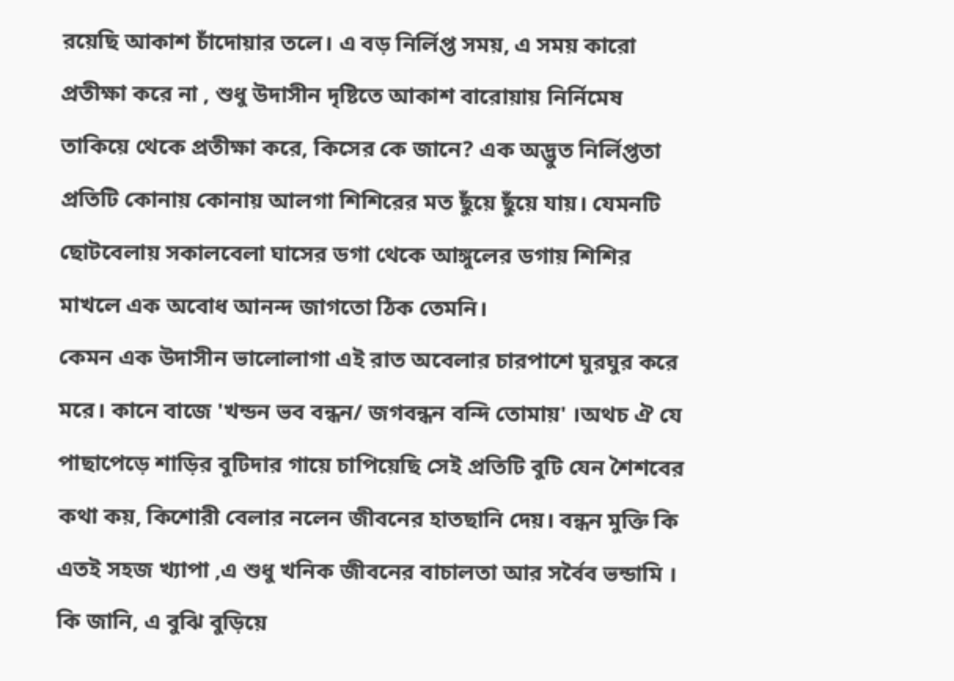রয়েছি আকাশ চাঁদোয়ার তলে। এ বড় নির্লিপ্ত সময়, এ সময় কারো প্রতীক্ষা করে না , শুধু উদাসীন দৃষ্টিতে আকাশ বারোয়ায় নির্নিমেষ তাকিয়ে থেকে প্রতীক্ষা করে, কিসের কে জানে? এক অদ্ভুত নির্লিপ্ততা প্রতিটি কোনায় কোনায় আলগা শিশিরের মত ছুঁয়ে ছুঁয়ে যায়। যেমনটি ছোটবেলায় সকালবেলা ঘাসের ডগা থেকে আঙ্গুলের ডগায় শিশির মাখলে এক অবোধ আনন্দ জাগতো ঠিক তেমনি।
কেমন এক উদাসীন ভালোলাগা এই রাত অবেলার চারপাশে ঘুরঘুর করে মরে। কানে বাজে 'খন্ডন ভব বন্ধন/ জগবন্ধন বন্দি তোমায়' ।অথচ ঐ যে পাছাপেড়ে শাড়ির বুটিদার গায়ে চাপিয়েছি সেই প্রতিটি বুটি যেন শৈশবের কথা কয়, কিশোরী বেলার নলেন জীবনের হাতছানি দেয়। বন্ধন মুক্তি কি এতই সহজ খ্যাপা ,এ শুধু খনিক জীবনের বাচালতা আর সর্বৈব ভন্ডামি ।
কি জানি, এ বুঝি বুড়িয়ে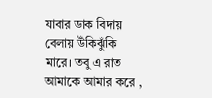যাবার ডাক বিদায় বেলায় উঁকিঝুঁকি মারে। তবু এ রাত আমাকে আমার করে ,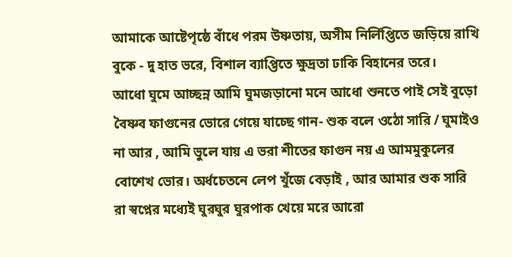আমাকে আষ্টেপৃষ্ঠে বাঁধে পরম উষ্ণতায়, অসীম নির্লিপ্তিতে জড়িয়ে রাখি বুকে - দু হাত ভরে, বিশাল ব্যাপ্তিতে ক্ষুদ্রতা ঢাকি বিহানের তরে।
আধো ঘুমে আচ্ছন্ন আমি ঘুমজড়ানো মনে আধো শুনতে পাই সেই বুড়ো বৈষ্ণব ফাগুনের ভোরে গেয়ে যাচ্ছে গান- শুক বলে ওঠো সারি / ঘুমাইও না আর , আমি ভুলে যায় এ ভরা শীতের ফাগুন নয় এ আমমুকুলের বোশেখ ভোর। অর্ধচেতনে লেপ খুঁজে বেড়াই , আর আমার শুক সারি রা স্বপ্নের মধ্যেই ঘুরঘুর ঘুরপাক খেয়ে মরে আরো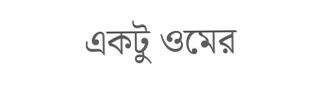একটু ওমের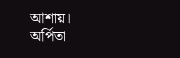আশায়।
অর্পিতা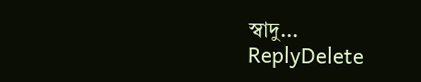স্বাদু...
ReplyDelete